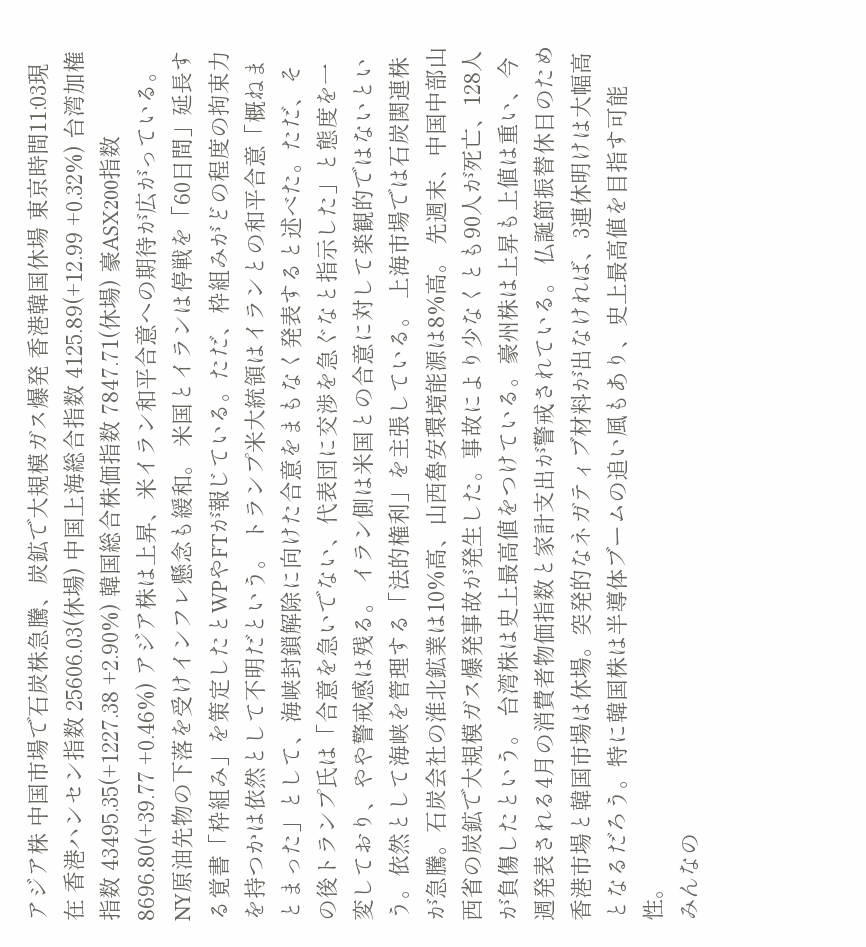アジア株 中国市場で石炭株急騰、炭鉱で大規模ガス爆発 香港韓国休場 東京時間11:03現在 香港ハンセン指数 25606.03(休場) 中国上海総合指数 4125.89(+12.99 +0.32%) 台湾加権指数 43495.35(+1227.38 +2.90%) 韓国総合株価指数 7847.71(休場) 豪ASX200指数 8696.80(+39.77 +0.46%) アジア株は上昇、米イラン和平合意への期待が広がっている。NY原油先物の下落を受けインフレ懸念も緩和。 米国とイランは停戦を「60日間」延長する覚書「枠組み」を策定したとWPやFTが報じている。ただ、枠組みがどの程度の拘束力を持つかは依然として不明だという。 トランプ米大統領はイランとの和平合意「概ねまとまった」として、海峡封鎖解除に向けた合意をまもなく発表すると述べた。ただ、その後トランプ氏は「合意を急いでない、代表団に交渉を急ぐなと指示した」と態度を一変しており、やや警戒感は残る。 イラン側は米国との合意に対して楽観的ではないという。依然として海峡を管理する「法的権利」を主張している。 上海市場では石炭関連株が急騰。石炭会社の淮北鉱業は10%高、山西魯安環境能源は8%高。 先週末、中国中部山西省の炭鉱で大規模ガス爆発事故が発生した。事故により少なくとも90人が死亡、128人が負傷したという。 台湾株は史上最高値をつけている。豪州株は上昇も上値は重い、今週発表される4月の消費者物価指数と家計支出が警戒されている。 仏誕節振替休日のため香港市場と韓国市場は休場。突発的なネガティブ材料が出なければ、3連休明けは大幅高となるだろう。特に韓国株は半導体ブームの追い風もあり、史上最高値を目指す可能性。
みんなの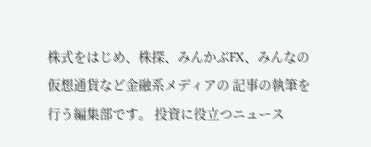株式をはじめ、株探、みんかぶFX、みんなの仮想通貨など金融系メディアの 記事の執筆を行う編集部です。 投資に役立つニュース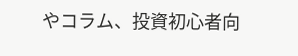やコラム、投資初心者向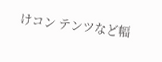けコン テンツなど幅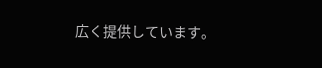広く提供しています。